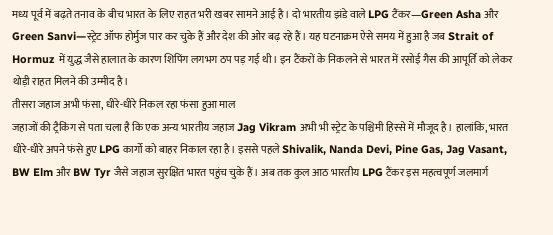मध्य पूर्व में बढ़ते तनाव के बीच भारत के लिए राहत भरी खबर सामने आई है। दो भारतीय झंडे वाले LPG टैंकर—Green Asha और Green Sanvi—स्ट्रेट ऑफ होर्मुज पार कर चुके हैं और देश की ओर बढ़ रहे हैं। यह घटनाक्रम ऐसे समय में हुआ है जब Strait of Hormuz में युद्ध जैसे हालात के कारण शिपिंग लगभग ठप पड़ गई थी। इन टैंकरों के निकलने से भारत में रसोई गैस की आपूर्ति को लेकर थोड़ी राहत मिलने की उम्मीद है।
तीसरा जहाज अभी फंसा, धीरे-धीरे निकल रहा फंसा हुआ माल
जहाजों की ट्रैकिंग से पता चला है कि एक अन्य भारतीय जहाज Jag Vikram अभी भी स्ट्रेट के पश्चिमी हिस्से में मौजूद है। हालांकि, भारत धीरे-धीरे अपने फंसे हुए LPG कार्गो को बाहर निकाल रहा है। इससे पहले Shivalik, Nanda Devi, Pine Gas, Jag Vasant, BW Elm और BW Tyr जैसे जहाज सुरक्षित भारत पहुंच चुके हैं। अब तक कुल आठ भारतीय LPG टैंकर इस महत्वपूर्ण जलमार्ग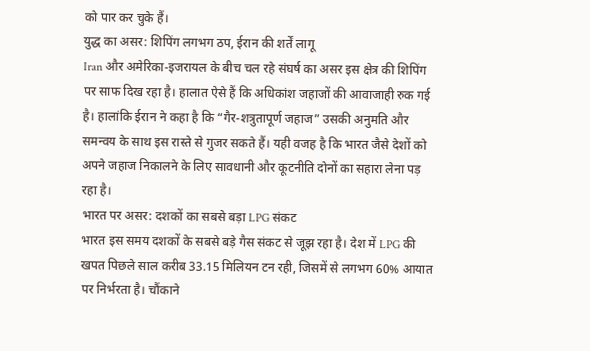को पार कर चुके हैं।
युद्ध का असर: शिपिंग लगभग ठप, ईरान की शर्तें लागू
Iran और अमेरिका-इजरायल के बीच चल रहे संघर्ष का असर इस क्षेत्र की शिपिंग पर साफ दिख रहा है। हालात ऐसे हैं कि अधिकांश जहाजों की आवाजाही रुक गई है। हालांकि ईरान ने कहा है कि “गैर-शत्रुतापूर्ण जहाज” उसकी अनुमति और समन्वय के साथ इस रास्ते से गुजर सकते हैं। यही वजह है कि भारत जैसे देशों को अपने जहाज निकालने के लिए सावधानी और कूटनीति दोनों का सहारा लेना पड़ रहा है।
भारत पर असर: दशकों का सबसे बड़ा LPG संकट
भारत इस समय दशकों के सबसे बड़े गैस संकट से जूझ रहा है। देश में LPG की खपत पिछले साल करीब 33.15 मिलियन टन रही, जिसमें से लगभग 60% आयात पर निर्भरता है। चौंकाने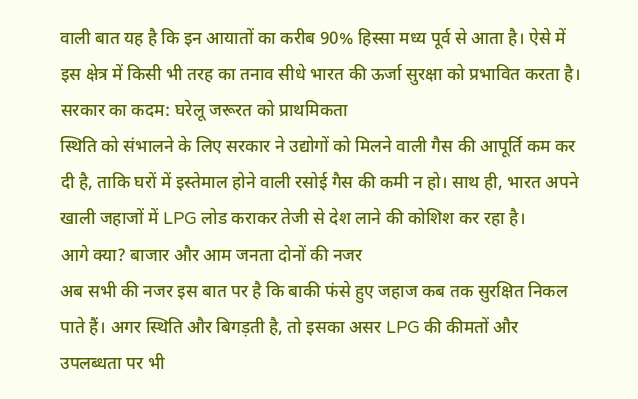वाली बात यह है कि इन आयातों का करीब 90% हिस्सा मध्य पूर्व से आता है। ऐसे में इस क्षेत्र में किसी भी तरह का तनाव सीधे भारत की ऊर्जा सुरक्षा को प्रभावित करता है।
सरकार का कदम: घरेलू जरूरत को प्राथमिकता
स्थिति को संभालने के लिए सरकार ने उद्योगों को मिलने वाली गैस की आपूर्ति कम कर दी है, ताकि घरों में इस्तेमाल होने वाली रसोई गैस की कमी न हो। साथ ही, भारत अपने खाली जहाजों में LPG लोड कराकर तेजी से देश लाने की कोशिश कर रहा है।
आगे क्या? बाजार और आम जनता दोनों की नजर
अब सभी की नजर इस बात पर है कि बाकी फंसे हुए जहाज कब तक सुरक्षित निकल पाते हैं। अगर स्थिति और बिगड़ती है, तो इसका असर LPG की कीमतों और उपलब्धता पर भी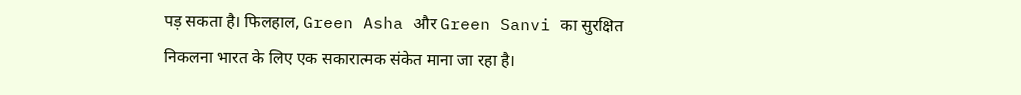पड़ सकता है। फिलहाल, Green Asha और Green Sanvi का सुरक्षित निकलना भारत के लिए एक सकारात्मक संकेत माना जा रहा है।